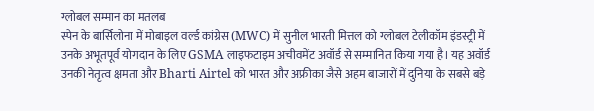ग्लोबल सम्मान का मतलब
स्पेन के बार्सिलोना में मोबाइल वर्ल्ड कांग्रेस (MWC) में सुनील भारती मित्तल को ग्लोबल टेलीकॉम इंडस्ट्री में उनके अभूतपूर्व योगदान के लिए GSMA लाइफटाइम अचीवमेंट अवॉर्ड से सम्मानित किया गया है। यह अवॉर्ड उनकी नेतृत्व क्षमता और Bharti Airtel को भारत और अफ्रीका जैसे अहम बाजारों में दुनिया के सबसे बड़े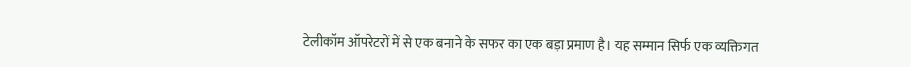टेलीकॉम ऑपरेटरों में से एक बनाने के सफर का एक बड़ा प्रमाण है। यह सम्मान सिर्फ एक व्यक्तिगत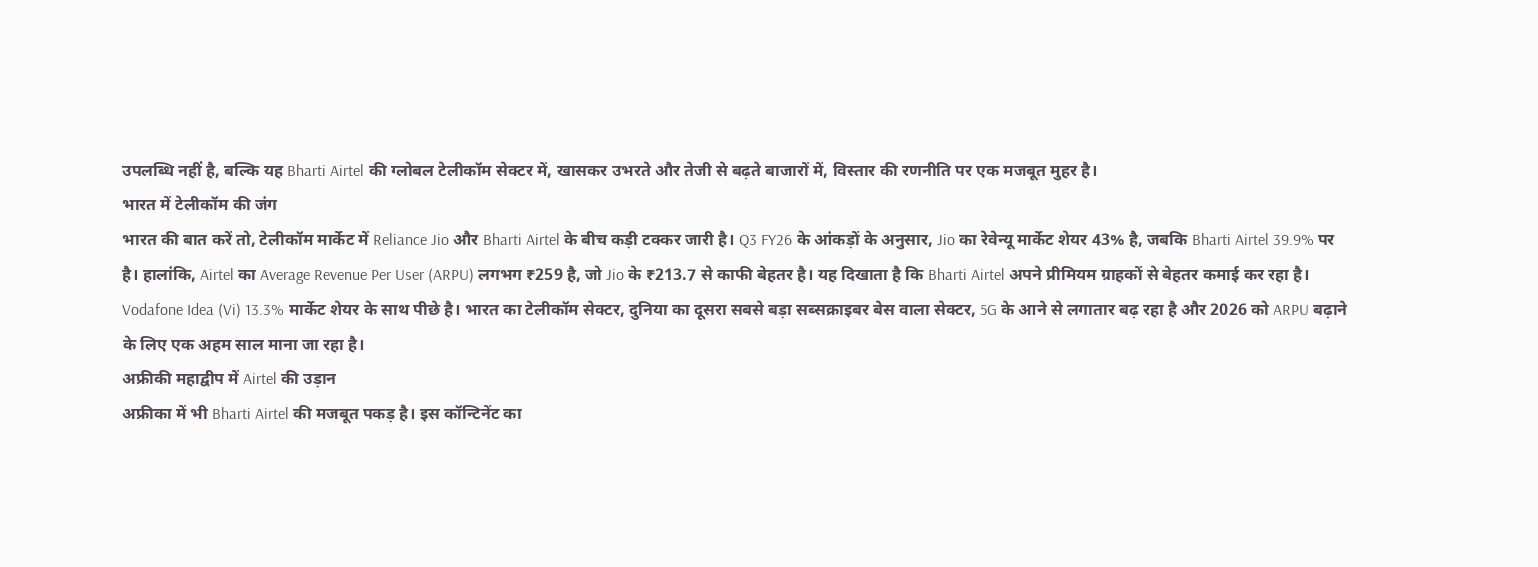उपलब्धि नहीं है, बल्कि यह Bharti Airtel की ग्लोबल टेलीकॉम सेक्टर में, खासकर उभरते और तेजी से बढ़ते बाजारों में, विस्तार की रणनीति पर एक मजबूत मुहर है।
भारत में टेलीकॉम की जंग
भारत की बात करें तो, टेलीकॉम मार्केट में Reliance Jio और Bharti Airtel के बीच कड़ी टक्कर जारी है। Q3 FY26 के आंकड़ों के अनुसार, Jio का रेवेन्यू मार्केट शेयर 43% है, जबकि Bharti Airtel 39.9% पर है। हालांकि, Airtel का Average Revenue Per User (ARPU) लगभग ₹259 है, जो Jio के ₹213.7 से काफी बेहतर है। यह दिखाता है कि Bharti Airtel अपने प्रीमियम ग्राहकों से बेहतर कमाई कर रहा है। Vodafone Idea (Vi) 13.3% मार्केट शेयर के साथ पीछे है। भारत का टेलीकॉम सेक्टर, दुनिया का दूसरा सबसे बड़ा सब्सक्राइबर बेस वाला सेक्टर, 5G के आने से लगातार बढ़ रहा है और 2026 को ARPU बढ़ाने के लिए एक अहम साल माना जा रहा है।
अफ्रीकी महाद्वीप में Airtel की उड़ान
अफ्रीका में भी Bharti Airtel की मजबूत पकड़ है। इस कॉन्टिनेंट का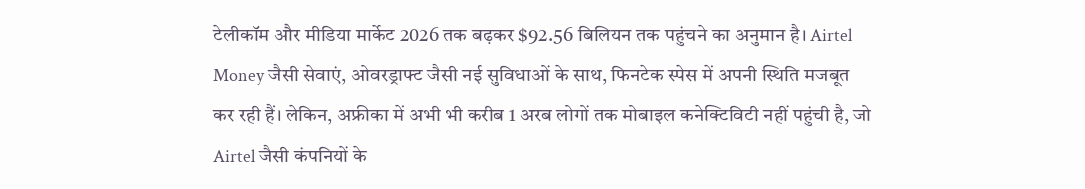टेलीकॉम और मीडिया मार्केट 2026 तक बढ़कर $92.56 बिलियन तक पहुंचने का अनुमान है। Airtel Money जैसी सेवाएं, ओवरड्राफ्ट जैसी नई सुविधाओं के साथ, फिनटेक स्पेस में अपनी स्थिति मजबूत कर रही हैं। लेकिन, अफ्रीका में अभी भी करीब 1 अरब लोगों तक मोबाइल कनेक्टिविटी नहीं पहुंची है, जो Airtel जैसी कंपनियों के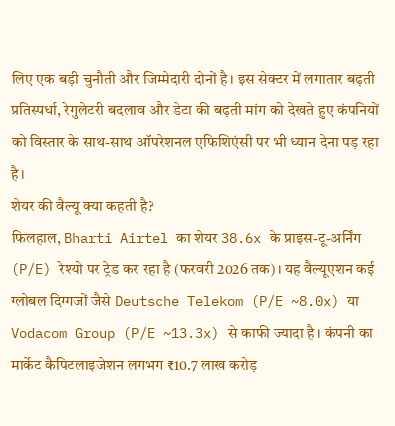लिए एक बड़ी चुनौती और जिम्मेदारी दोनों है। इस सेक्टर में लगातार बढ़ती प्रतिस्पर्धा, रेगुलेटरी बदलाव और डेटा की बढ़ती मांग को देखते हुए कंपनियों को विस्तार के साथ-साथ ऑपरेशनल एफिशिएंसी पर भी ध्यान देना पड़ रहा है।
शेयर की वैल्यू क्या कहती है?
फिलहाल, Bharti Airtel का शेयर 38.6x के प्राइस-टू-अर्निंग (P/E) रेश्यो पर ट्रेड कर रहा है (फरवरी 2026 तक)। यह वैल्यूएशन कई ग्लोबल दिग्गजों जैसे Deutsche Telekom (P/E ~8.0x) या Vodacom Group (P/E ~13.3x) से काफी ज्यादा है। कंपनी का मार्केट कैपिटलाइजेशन लगभग ₹10.7 लाख करोड़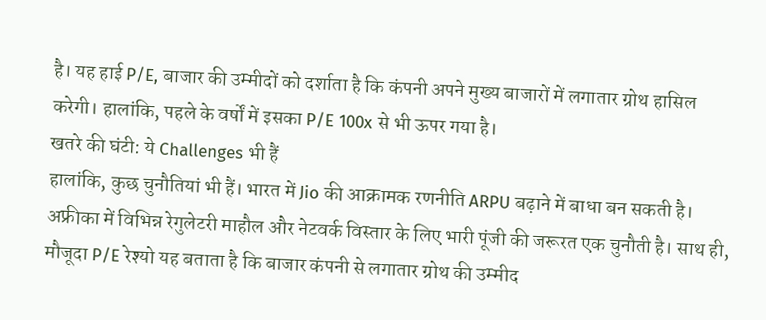है। यह हाई P/E, बाजार की उम्मीदों को दर्शाता है कि कंपनी अपने मुख्य बाजारों में लगातार ग्रोथ हासिल करेगी। हालांकि, पहले के वर्षों में इसका P/E 100x से भी ऊपर गया है।
खतरे की घंटी: ये Challenges भी हैं
हालांकि, कुछ चुनौतियां भी हैं। भारत में Jio की आक्रामक रणनीति ARPU बढ़ाने में बाधा बन सकती है। अफ्रीका में विभिन्न रेगुलेटरी माहौल और नेटवर्क विस्तार के लिए भारी पूंजी की जरूरत एक चुनौती है। साथ ही, मौजूदा P/E रेश्यो यह बताता है कि बाजार कंपनी से लगातार ग्रोथ की उम्मीद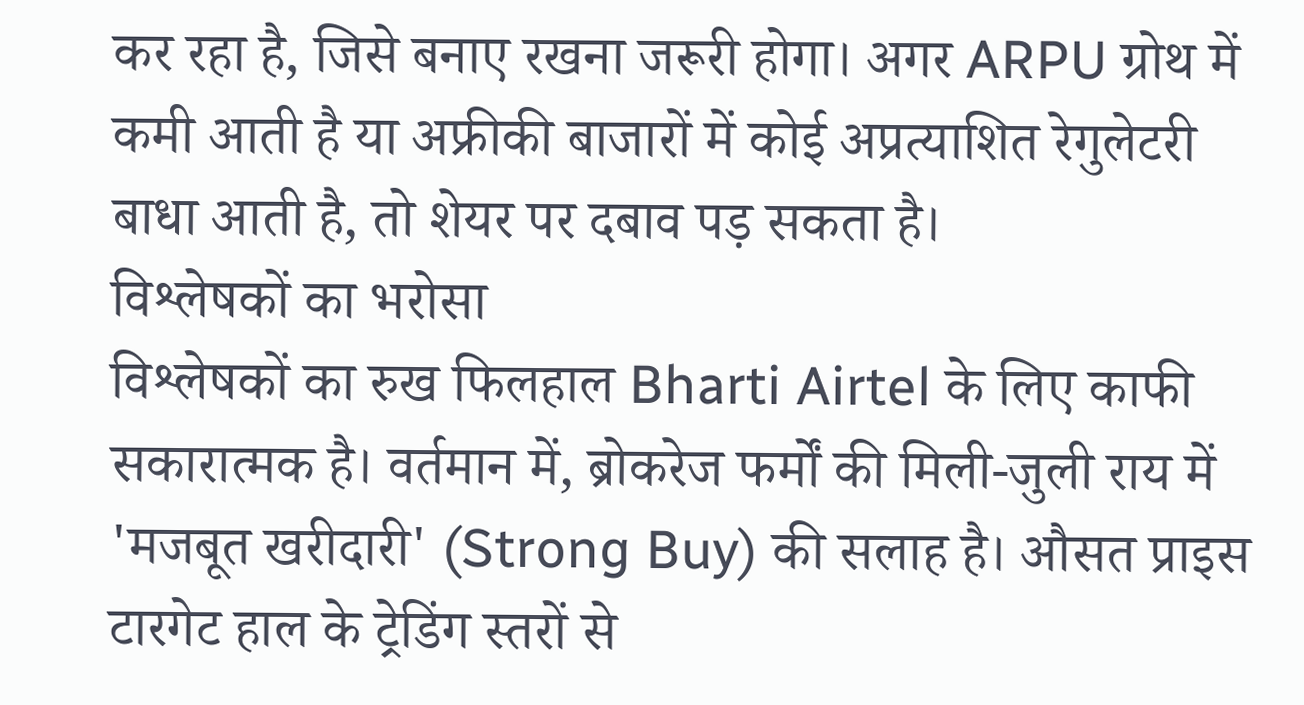कर रहा है, जिसे बनाए रखना जरूरी होगा। अगर ARPU ग्रोथ में कमी आती है या अफ्रीकी बाजारों में कोई अप्रत्याशित रेगुलेटरी बाधा आती है, तो शेयर पर दबाव पड़ सकता है।
विश्लेषकों का भरोसा
विश्लेषकों का रुख फिलहाल Bharti Airtel के लिए काफी सकारात्मक है। वर्तमान में, ब्रोकरेज फर्मों की मिली-जुली राय में 'मजबूत खरीदारी' (Strong Buy) की सलाह है। औसत प्राइस टारगेट हाल के ट्रेडिंग स्तरों से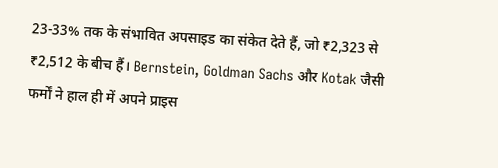23-33% तक के संभावित अपसाइड का संकेत देते हैं, जो ₹2,323 से ₹2,512 के बीच हैं। Bernstein, Goldman Sachs और Kotak जैसी फर्मों ने हाल ही में अपने प्राइस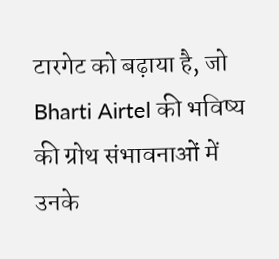टारगेट को बढ़ाया है, जो Bharti Airtel की भविष्य की ग्रोथ संभावनाओं में उनके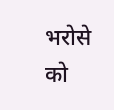भरोसे को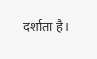दर्शाता है।